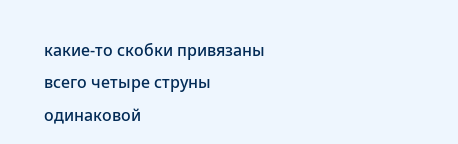какие-то скобки привязаны всего четыре струны одинаковой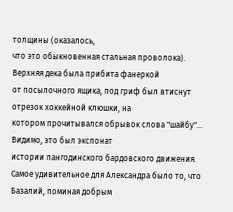толщины (оказалось,
что это обыкновенная стальная проволока). Верхняя дека была прибита фанеркой
от посылочного ящика, под гриф был втиснут отрезок хоккейной клюшки, на
котором прочитывался обрывок слова "шайбу"... Видимо, это был экспонат
истории пангодинского бардовского движения.
Самое удивительное для Александра было то, что Базалий, поминая добрым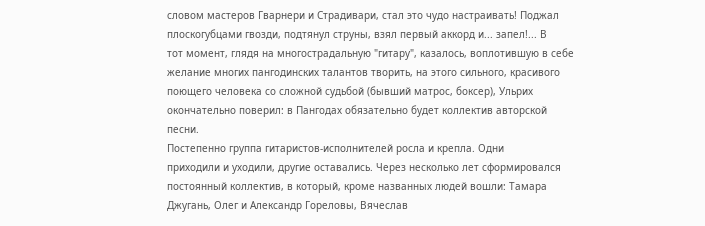словом мастеров Гварнери и Страдивари, стал это чудо настраивать! Поджал
плоскогубцами гвозди, подтянул струны, взял первый аккорд и... запел!... В
тот момент, глядя на многострадальную "гитару", казалось, воплотившую в себе
желание многих пангодинских талантов творить, на этого сильного, красивого
поющего человека со сложной судьбой (бывший матрос, боксер), Ульрих
окончательно поверил: в Пангодах обязательно будет коллектив авторской
песни.
Постепенно группа гитаристов-исполнителей росла и крепла. Одни
приходили и уходили, другие оставались. Через несколько лет сформировался
постоянный коллектив, в который, кроме названных людей вошли: Тамара
Джугань, Олег и Александр Гореловы, Вячеслав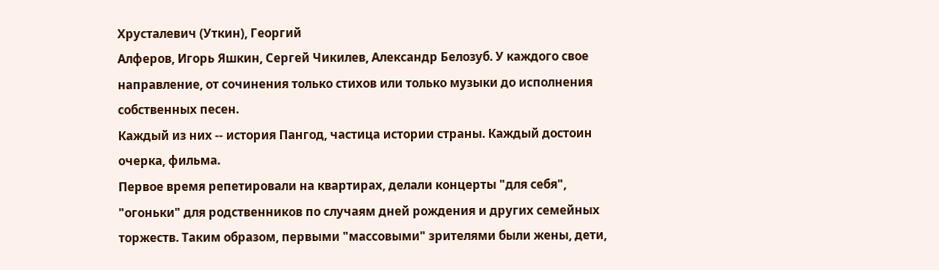Хрусталевич (Уткин), Георгий
Алферов, Игорь Яшкин, Сергей Чикилев, Александр Белозуб. У каждого свое
направление, от сочинения только стихов или только музыки до исполнения
собственных песен.
Каждый из них -- история Пангод, частица истории страны. Каждый достоин
очерка, фильма.
Первое время репетировали на квартирах, делали концерты "для себя",
"огоньки" для родственников по случаям дней рождения и других семейных
торжеств. Таким образом, первыми "массовыми" зрителями были жены, дети,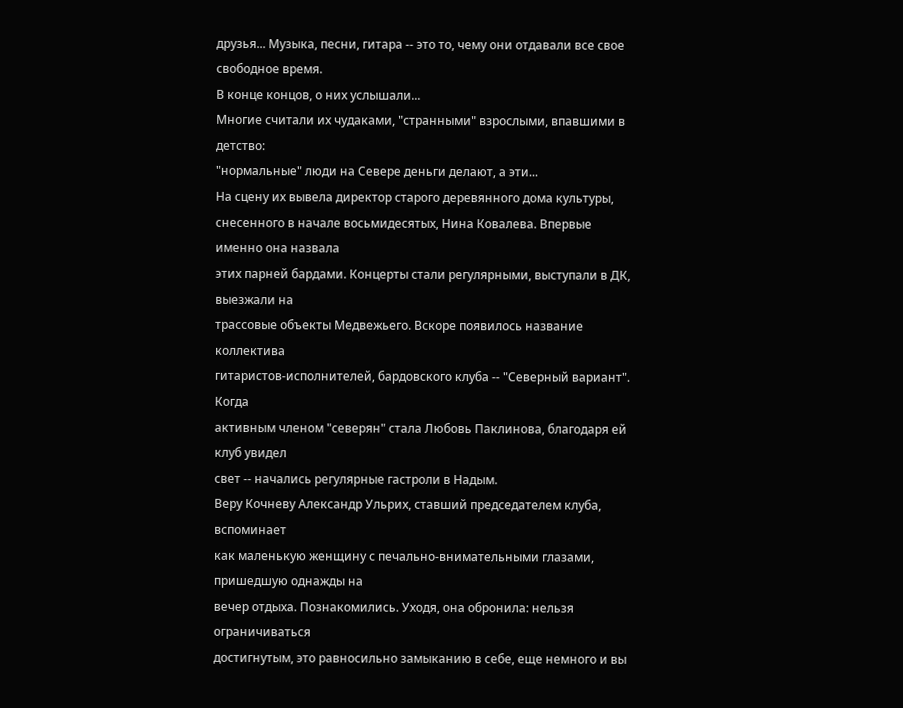друзья... Музыка, песни, гитара -- это то, чему они отдавали все свое
свободное время.
В конце концов, о них услышали...
Многие считали их чудаками, "странными" взрослыми, впавшими в детство:
"нормальные" люди на Севере деньги делают, а эти...
На сцену их вывела директор старого деревянного дома культуры,
снесенного в начале восьмидесятых, Нина Ковалева. Впервые именно она назвала
этих парней бардами. Концерты стали регулярными, выступали в ДК, выезжали на
трассовые объекты Медвежьего. Вскоре появилось название коллектива
гитаристов-исполнителей, бардовского клуба -- "Северный вариант". Когда
активным членом "северян" стала Любовь Паклинова, благодаря ей клуб увидел
свет -- начались регулярные гастроли в Надым.
Веру Кочневу Александр Ульрих, ставший председателем клуба, вспоминает
как маленькую женщину с печально-внимательными глазами, пришедшую однажды на
вечер отдыха. Познакомились. Уходя, она обронила: нельзя ограничиваться
достигнутым, это равносильно замыканию в себе, еще немного и вы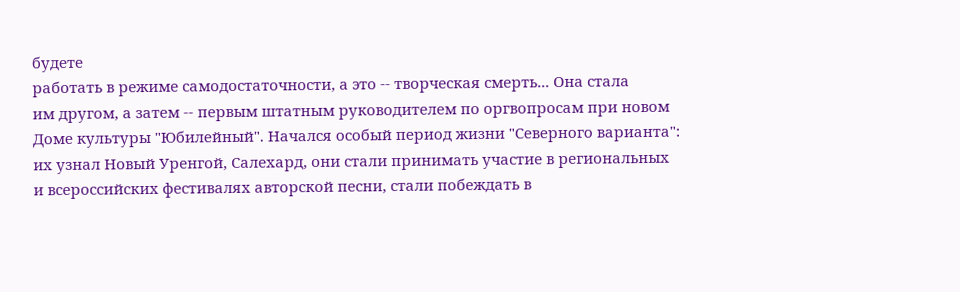будете
работать в режиме самодостаточности, а это -- творческая смерть... Она стала
им другом, а затем -- первым штатным руководителем по оргвопросам при новом
Доме культуры "Юбилейный". Начался особый период жизни "Северного варианта":
их узнал Новый Уренгой, Салехард, они стали принимать участие в региональных
и всероссийских фестивалях авторской песни, стали побеждать в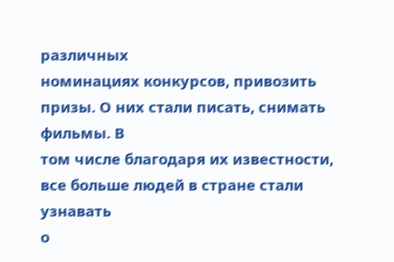различных
номинациях конкурсов, привозить призы. О них стали писать, снимать фильмы. В
том числе благодаря их известности, все больше людей в стране стали узнавать
о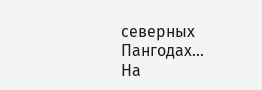северных Пангодах...
На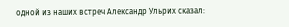одной из наших встреч Александр Ульрих сказал: